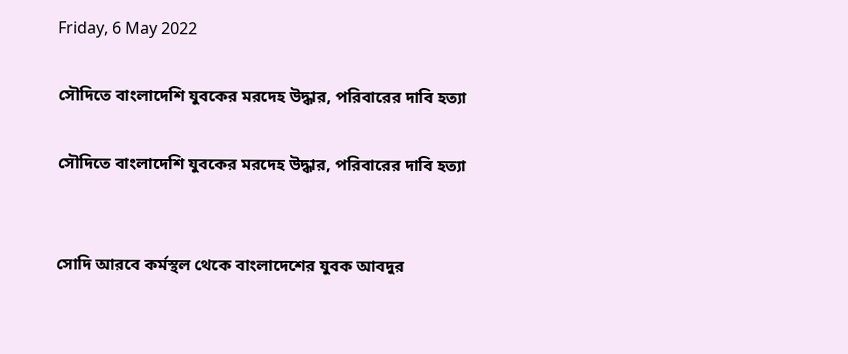Friday, 6 May 2022

সৌদিতে বাংলাদেশি যুবকের মরদেহ উদ্ধার, পরিবারের দাবি হত্যা

সৌদিতে বাংলাদেশি যুবকের মরদেহ উদ্ধার, পরিবারের দাবি হত্যা


সোদি আরবে কর্মস্থল থেকে বাংলাদেশের যুবক আবদুর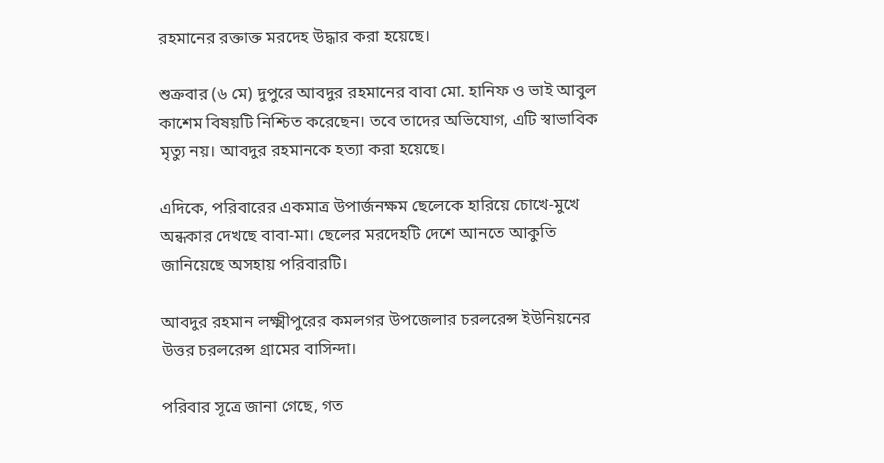রহমানের রক্তাক্ত মরদেহ উদ্ধার করা হয়েছে।

শুক্রবার (৬ মে) দুপুরে আবদুর রহমানের বাবা মো. হানিফ ও ভাই আবুল কাশেম বিষয়টি নিশ্চিত করেছেন। তবে তাদের অভিযোগ, এটি স্বাভাবিক মৃত্যু নয়। আবদুর রহমানকে হত্যা করা হয়েছে।

এদিকে, পরিবারের একমাত্র উপার্জনক্ষম ছেলেকে হারিয়ে চোখে-মুখে অন্ধকার দেখছে বাবা-মা। ছেলের মরদেহটি দেশে আনতে আকুতি জানিয়েছে অসহায় পরিবারটি।

আবদুর রহমান লক্ষ্মীপুরের কমলগর উপজেলার চরলরেন্স ইউনিয়নের উত্তর চরলরেন্স গ্রামের বাসিন্দা।

পরিবার সূত্রে জানা গেছে, গত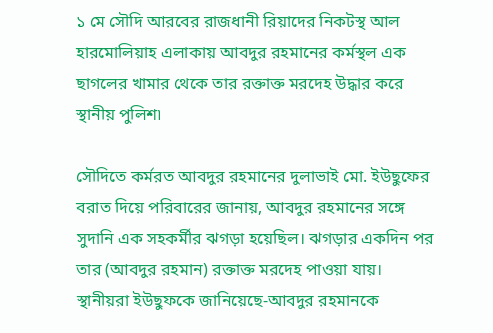১ মে সৌদি আরবের রাজধানী রিয়াদের নিকটস্থ আল হারমোলিয়াহ এলাকায় আবদুর রহমানের কর্মস্থল এক ছাগলের খামার থেকে তার রক্তাক্ত মরদেহ উদ্ধার করে স্থানীয় পুলিশ৷

সৌদিতে কর্মরত আবদুর রহমানের দুলাভাই মো. ইউছুফের বরাত দিয়ে পরিবারের জানায়, আবদুর রহমানের সঙ্গে সুদানি এক সহকর্মীর ঝগড়া হয়েছিল। ঝগড়ার একদিন পর তার (আবদুর রহমান) রক্তাক্ত মরদেহ পাওয়া যায়। স্থানীয়রা ইউছুফকে জানিয়েছে-আবদুর রহমানকে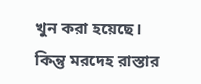খুন করা হয়েছে। কিন্তু মরদেহ রাস্তার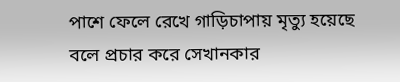পাশে ফেলে রেখে গাড়িচাপায় মৃত্যু হয়েছে বলে প্রচার করে সেখানকার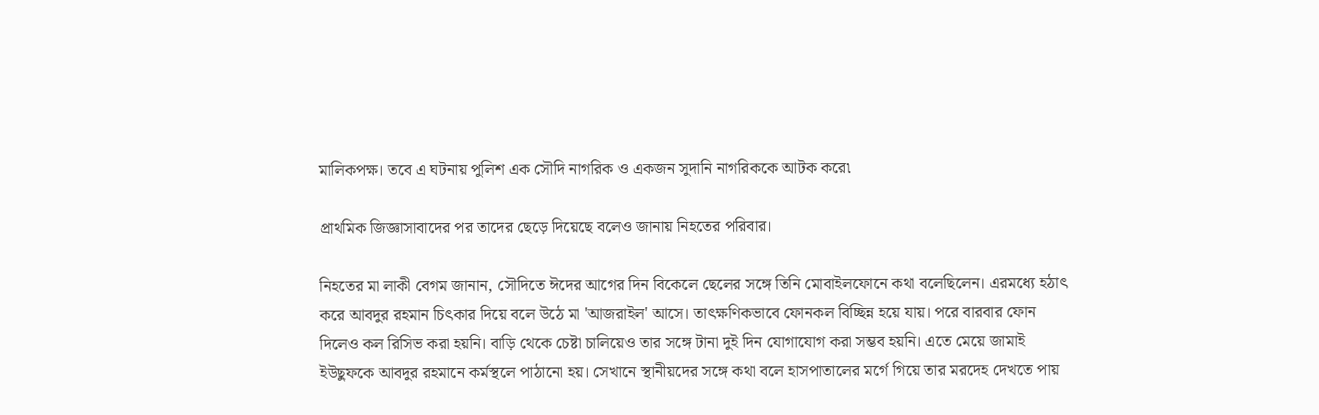মালিকপক্ষ। তবে এ ঘটনায় পুলিশ এক সৌদি নাগরিক ও একজন সুদানি নাগরিককে আটক করে৷

প্রাথমিক জিজ্ঞাসাবাদের পর তাদের ছেড়ে দিয়েছে বলেও জানায় নিহতের পরিবার।

নিহতের মা লাকী বেগম জানান, সৌদিতে ঈদের আগের দিন বিকেলে ছেলের সঙ্গে তিনি মোবাইলফোনে কথা বলেছিলেন। এরমধ্যে হঠাৎ করে আবদুর রহমান চিৎকার দিয়ে বলে উঠে মা 'আজরাইল' আসে। তাৎক্ষণিকভাবে ফোনকল বিচ্ছিন্ন হয়ে যায়। পরে বারবার ফোন দিলেও কল রিসিভ করা হয়নি। বাড়ি থেকে চেষ্টা চালিয়েও তার সঙ্গে টানা দুই দিন যোগাযোগ করা সম্ভব হয়নি। এতে মেয়ে জামাই ইউছুফকে আবদুর রহমানে কর্মস্থলে পাঠানো হয়। সেখানে স্থানীয়দের সঙ্গে কথা বলে হাসপাতালের মর্গে গিয়ে তার মরদেহ দেখতে পায়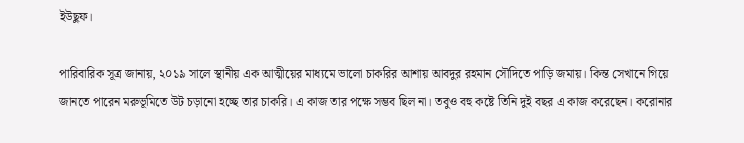ইউছুফ।

পারিবারিক সূত্র জানায়, ২০১৯ সালে স্থানীয় এক আত্মীয়ের মাধ্যমে ভালো চাকরির আশায় আবদুর রহমান সৌদিতে পাড়ি জমায়। কিন্ত সেখানে গিয়ে জানতে পারেন মরুভূমিতে উট চড়ানো হচ্ছে তার চাকরি। এ কাজ তার পক্ষে সম্ভব ছিল না। তবুও বহু কষ্টে তিনি দুই বছর এ কাজ করেছেন। করোনার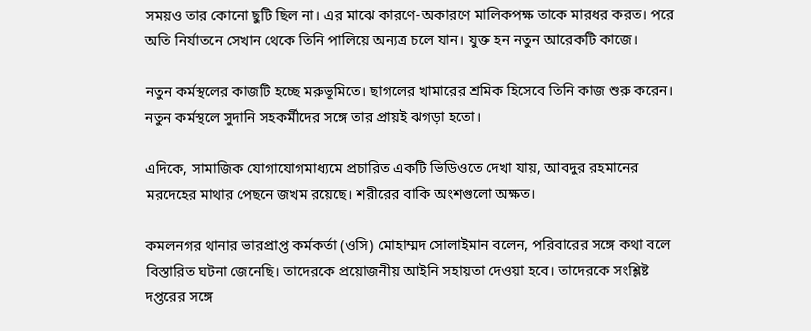সময়ও তার কোনো ছুটি ছিল না। এর মাঝে কারণে-অকারণে মালিকপক্ষ তাকে মারধর করত। পরে অতি নির্যাতনে সেখান থেকে তিনি পালিয়ে অন্যত্র চলে যান। যুক্ত হন নতুন আরেকটি কাজে।

নতুন কর্মস্থলের কাজটি হচ্ছে মরুভূমিতে। ছাগলের খামারের শ্রমিক হিসেবে তিনি কাজ শুরু করেন। নতুন কর্মস্থলে সুদানি সহকর্মীদের সঙ্গে তার প্রায়ই ঝগড়া হতো।

এদিকে, সামাজিক যোগাযোগমাধ্যমে প্রচারিত একটি ভিডিওতে দেখা যায়, আবদুর রহমানের মরদেহের মাথার পেছনে জখম রয়েছে। শরীরের বাকি অংশগুলো অক্ষত।

কমলনগর থানার ভারপ্রাপ্ত কর্মকর্তা (ওসি) মোহাম্মদ সোলাইমান বলেন, পরিবারের সঙ্গে কথা বলে বিস্তারিত ঘটনা জেনেছি। তাদেরকে প্রয়োজনীয় আইনি সহায়তা দেওয়া হবে। তাদেরকে সংশ্লিষ্ট দপ্তরের সঙ্গে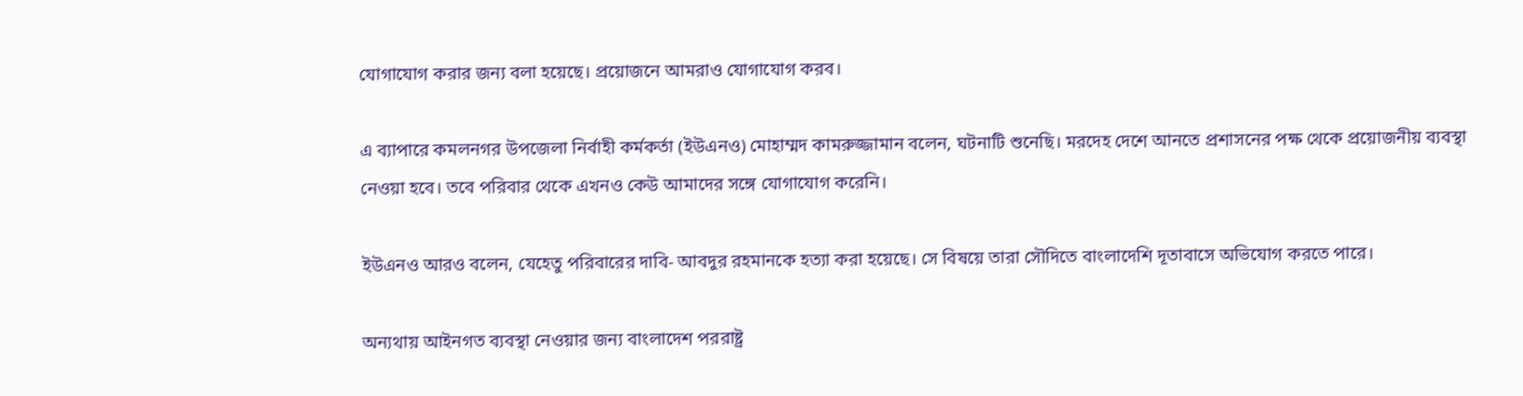যোগাযোগ করার জন্য বলা হয়েছে। প্রয়োজনে আমরাও যোগাযোগ করব।

এ ব্যাপারে কমলনগর উপজেলা নির্বাহী কর্মকর্তা (ইউএনও) মোহাম্মদ কামরুজ্জামান বলেন, ঘটনাটি শুনেছি। মরদেহ দেশে আনতে প্রশাসনের পক্ষ থেকে প্রয়োজনীয় ব্যবস্থা নেওয়া হবে। তবে পরিবার থেকে এখনও কেউ আমাদের সঙ্গে যোগাযোগ করেনি।

ইউএনও আরও বলেন, যেহেতু পরিবারের দাবি- আবদুর রহমানকে হত্যা করা হয়েছে। সে বিষয়ে তারা সৌদিতে বাংলাদেশি দূতাবাসে অভিযোগ করতে পারে।

অন্যথায় আইনগত ব্যবস্থা নেওয়ার জন্য বাংলাদেশ পররাষ্ট্র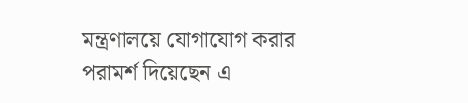মন্ত্রণালয়ে যোগাযোগ করার পরামর্শ দিয়েছেন এ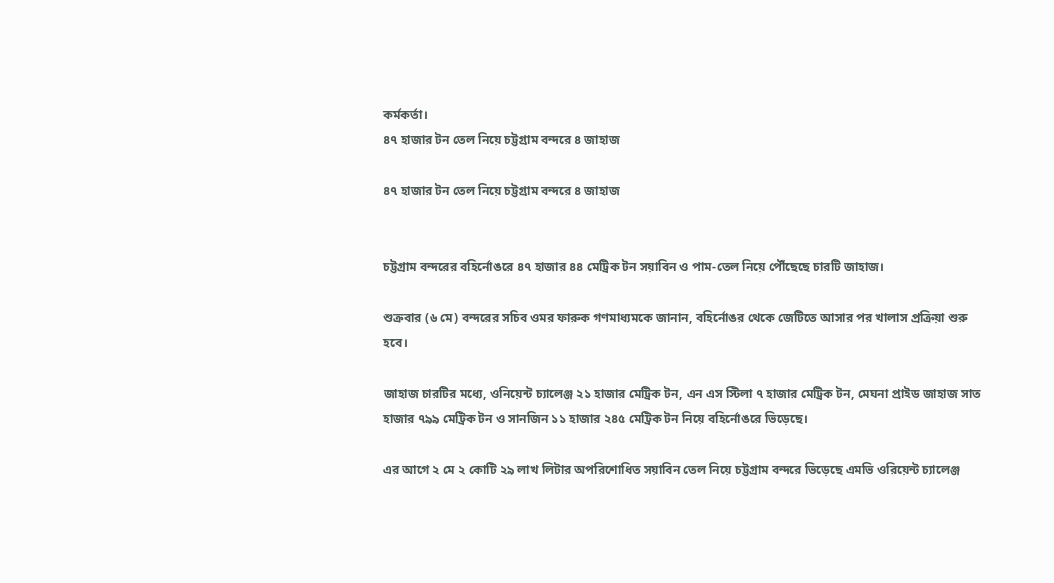কর্মকর্তা।
৪৭ হাজার টন তেল নিয়ে চট্টগ্রাম বন্দরে ৪ জাহাজ

৪৭ হাজার টন তেল নিয়ে চট্টগ্রাম বন্দরে ৪ জাহাজ


চট্টগ্রাম বন্দরের বহির্নোঙরে ৪৭ হাজার ৪৪ মেট্রিক টন সয়াবিন ও পাম-তেল নিয়ে পৌঁছেছে চারটি জাহাজ।

শুক্রবার (৬ মে) বন্দরের সচিব ওমর ফারুক গণমাধ্যমকে জানান, বহির্নোঙর থেকে জেটিতে আসার পর খালাস প্রক্রিয়া শুরু হবে।

জাহাজ চারটির মধ্যে, ওনিয়েন্ট চ্যালেঞ্জ ২১ হাজার মেট্রিক টন, এন এস স্টিলা ৭ হাজার মেট্রিক টন, মেঘনা প্রাইড জাহাজ সাত হাজার ৭৯৯ মেট্রিক টন ও সানজিন ১১ হাজার ২৪৫ মেট্রিক টন নিয়ে বহির্নোঙরে ভিড়েছে।

এর আগে ২ মে ২ কোটি ২৯ লাখ লিটার অপরিশোধিত সয়াবিন তেল নিয়ে চট্টগ্রাম বন্দরে ভিড়েছে এমভি ওরিয়েন্ট চ্যালেঞ্জ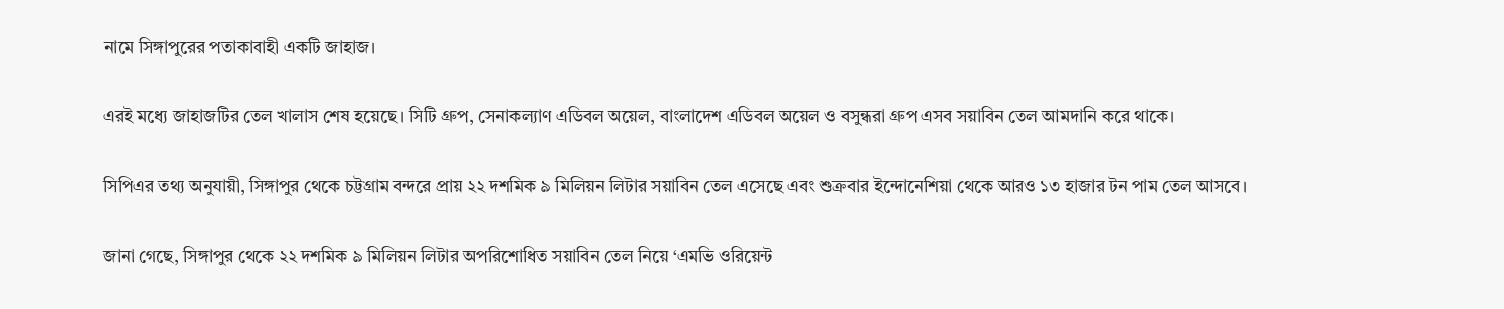নামে সিঙ্গাপুরের পতাকাবাহী একটি জাহাজ।

এরই মধ্যে জাহাজটির তেল খালাস শেষ হয়েছে। সিটি গ্রুপ, সেনাকল্যাণ এডিবল অয়েল, বাংলাদেশ এডিবল অয়েল ও বসুন্ধরা গ্রুপ এসব সয়াবিন তেল আমদানি করে থাকে।

সিপিএর তথ্য অনুযায়ী, সিঙ্গাপুর থেকে চট্টগ্রাম বন্দরে প্রায় ২২ দশমিক ৯ মিলিয়ন লিটার সয়াবিন তেল এসেছে এবং শুক্রবার ইন্দোনেশিয়া থেকে আরও ১৩ হাজার টন পাম তেল আসবে।

জানা গেছে, সিঙ্গাপুর থেকে ২২ দশমিক ৯ মিলিয়ন লিটার অপরিশোধিত সয়াবিন তেল নিয়ে ‘এমভি ওরিয়েন্ট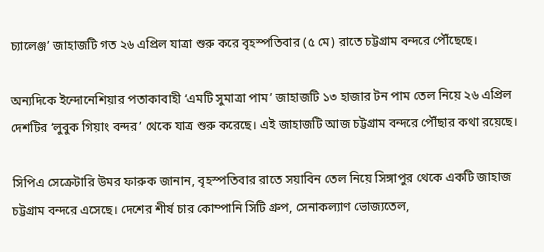চ্যালেঞ্জ’ জাহাজটি গত ২৬ এপ্রিল যাত্রা শুরু করে বৃহস্পতিবার (৫ মে) রাতে চট্টগ্রাম বন্দরে পৌঁছেছে।

অন্যদিকে ইন্দোনেশিয়ার পতাকাবাহী ‘এমটি সুমাত্রা পাম’ জাহাজটি ১৩ হাজার টন পাম তেল নিয়ে ২৬ এপ্রিল দেশটির ‘লুবুক গিয়াং বন্দর’ থেকে যাত্র শুরু করেছে। এই জাহাজটি আজ চট্টগ্রাম বন্দরে পৌঁছার কথা রয়েছে।

সিপিএ সেক্রেটারি উমর ফারুক জানান, বৃহস্পতিবার রাতে সয়াবিন তেল নিয়ে সিঙ্গাপুর থেকে একটি জাহাজ চট্টগ্রাম বন্দরে এসেছে। দেশের শীর্ষ চার কোম্পানি সিটি গ্রুপ, সেনাকল্যাণ ভোজ্যতেল,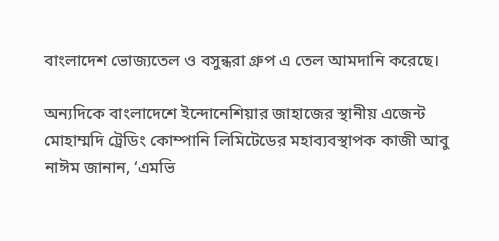বাংলাদেশ ভোজ্যতেল ও বসুন্ধরা গ্রুপ এ তেল আমদানি করেছে।

অন্যদিকে বাংলাদেশে ইন্দোনেশিয়ার জাহাজের স্থানীয় এজেন্ট মোহাম্মদি ট্রেডিং কোম্পানি লিমিটেডের মহাব্যবস্থাপক কাজী আবু নাঈম জানান, ‘এমভি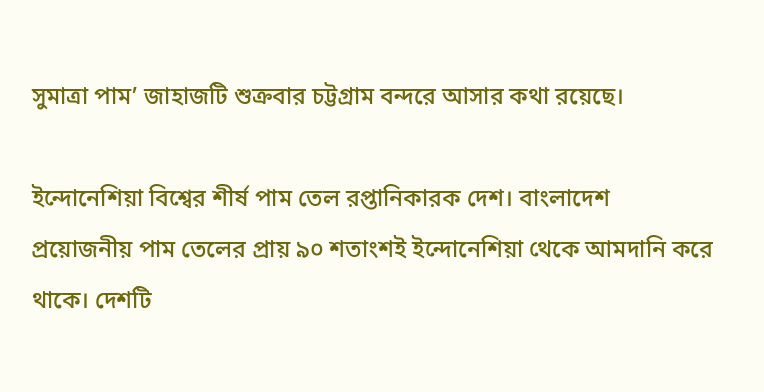সুমাত্রা পাম’ জাহাজটি শুক্রবার চট্টগ্রাম বন্দরে আসার কথা রয়েছে।

ইন্দোনেশিয়া বিশ্বের শীর্ষ পাম তেল রপ্তানিকারক দেশ। বাংলাদেশ প্রয়োজনীয় পাম তেলের প্রায় ৯০ শতাংশই ইন্দোনেশিয়া থেকে আমদানি করে থাকে। দেশটি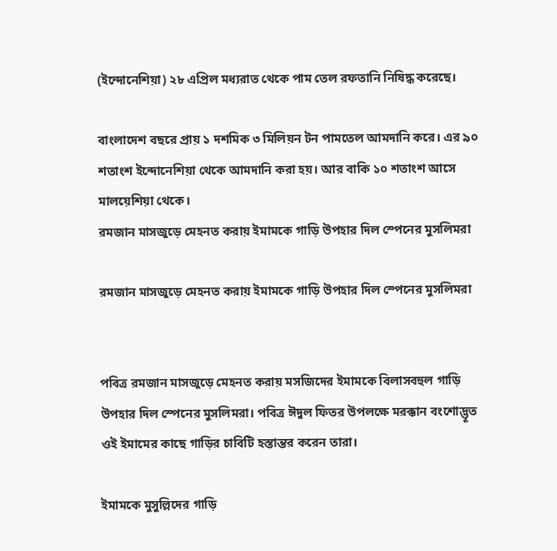(ইন্দোনেশিয়া) ২৮ এপ্রিল মধ্যরাত থেকে পাম তেল রফতানি নিষিদ্ধ করেছে।

বাংলাদেশ বছরে প্রায় ১ দশমিক ৩ মিলিয়ন টন পামতেল আমদানি করে। এর ৯০ শতাংশ ইন্দোনেশিয়া থেকে আমদানি করা হয়। আর বাকি ১০ শতাংশ আসে মালয়েশিয়া থেকে।
রমজান মাসজুড়ে মেহনত করায় ইমামকে গাড়ি উপহার দিল স্পেনের মুসলিমরা

রমজান মাসজুড়ে মেহনত করায় ইমামকে গাড়ি উপহার দিল স্পেনের মুসলিমরা


পবিত্র রমজান মাসজুড়ে মেহনত করায় মসজিদের ইমামকে বিলাসবহুল গাড়ি উপহার দিল স্পেনের মুসলিমরা। পবিত্র ঈদুল ফিতর উপলক্ষে মরক্কান বংশোদ্ভূত ওই ইমামের কাছে গাড়ির চাবিটি হস্তান্তর করেন তারা।

ইমামকে মুসুল্লিদের গাড়ি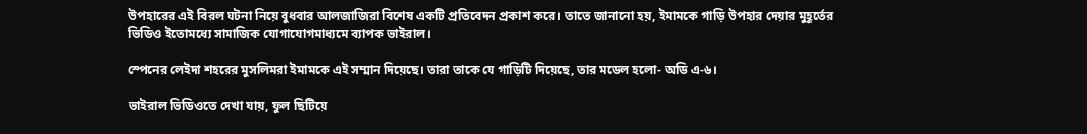উপহারের এই বিরল ঘটনা নিয়ে বুধবার আলজাজিরা বিশেষ একটি প্রতিবেদন প্রকাশ করে। তাতে জানানো হয়, ইমামকে গাড়ি উপহার দেয়ার মুহূর্তের ভিডিও ইতোমধ্যে সামাজিক যোগাযোগমাধ্যমে ব্যাপক ভাইরাল।

স্পেনের লেইদা শহরের মুসলিমরা ইমামকে এই সম্মান দিয়েছে। তারা তাকে যে গাড়িটি দিয়েছে, তার মডেল হলো- অডি এ-৬।

ভাইরাল ভিডিওতে দেখা যায়, ফুল ছিটিয়ে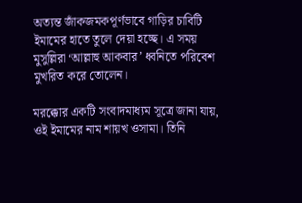অত্যন্ত জাঁকজমকপূর্ণভাবে গাড়ির চাবিটি ইমামের হাতে তুলে দেয়া হচ্ছে। এ সময় মুসুল্লিরা ‘আল্লাহু আকবার’ ধ্বনিতে পরিবেশ মুখরিত করে তোলেন।

মরক্কোর একটি সংবাদমাধ্যম সূত্রে জানা যায়, ওই ইমামের নাম শায়খ ওসামা। তিনি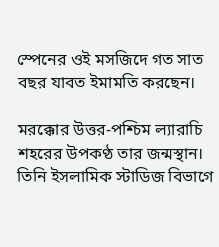স্পেনের ওই মসজিদে গত সাত বছর যাবত ইমামতি করছেন।

মরক্কোর উত্তর-পশ্চিম ল্যারাচি শহরের উপকণ্ঠ তার জন্মস্থান। তিনি ইসলামিক স্টাডিজ বিভাগে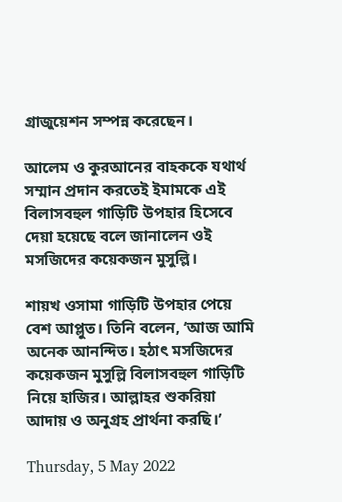গ্রাজুয়েশন সম্পন্ন করেছেন।

আলেম ও কুরআনের বাহককে যথার্থ সম্মান প্রদান করতেই ইমামকে এই বিলাসবহুল গাড়িটি উপহার হিসেবে দেয়া হয়েছে বলে জানালেন ওই মসজিদের কয়েকজন মুসুল্লি।

শায়খ ওসামা গাড়িটি উপহার পেয়ে বেশ আপ্লুত। তিনি বলেন, ‘আজ আমি অনেক আনন্দিত। হঠাৎ মসজিদের কয়েকজন মুসুল্লি বিলাসবহুল গাড়িটি নিয়ে হাজির। আল্লাহর শুকরিয়া আদায় ও অনুগ্রহ প্রার্থনা করছি।’

Thursday, 5 May 2022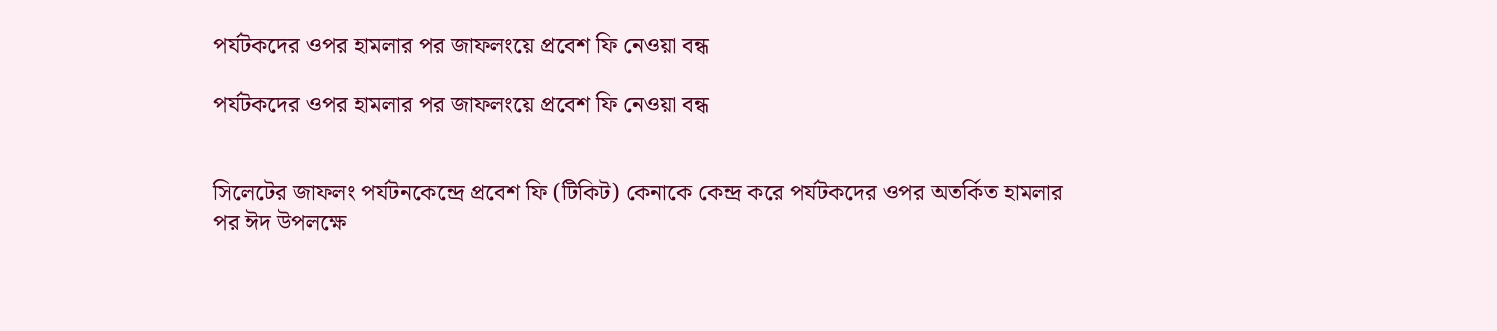পর্যটকদের ওপর হামলার পর জাফলংয়ে প্রবেশ ফি নেওয়া বন্ধ

পর্যটকদের ওপর হামলার পর জাফলংয়ে প্রবেশ ফি নেওয়া বন্ধ


সিলেটের জাফলং পর্যটনকেন্দ্রে প্রবেশ ফি (টিকিট) কেনাকে কেন্দ্র করে পর্যটকদের ওপর অতর্কিত হামলার পর ঈদ উপলক্ষে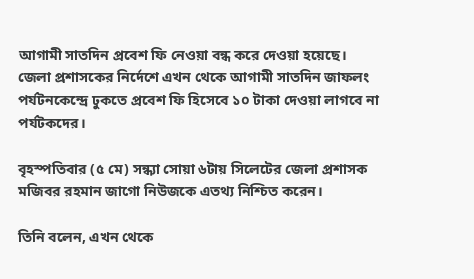আগামী সাতদিন প্রবেশ ফি নেওয়া বন্ধ করে দেওয়া হয়েছে। জেলা প্রশাসকের নির্দেশে এখন থেকে আগামী সাতদিন জাফলং পর্যটনকেন্দ্রে ঢুকতে প্রবেশ ফি হিসেবে ১০ টাকা দেওয়া লাগবে না পর্যটকদের।

বৃহস্পতিবার (৫ মে) সন্ধ্যা সোয়া ৬টায় সিলেটের জেলা প্রশাসক মজিবর রহমান জাগো নিউজকে এতথ্য নিশ্চিত করেন।

তিনি বলেন, এখন থেকে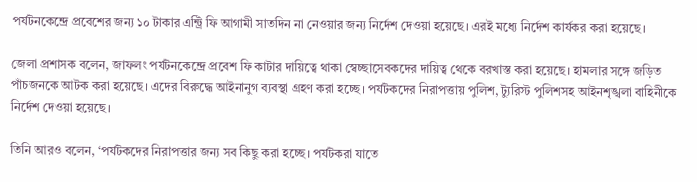পর্যটনকেন্দ্রে প্রবেশের জন্য ১০ টাকার এন্ট্রি ফি আগামী সাতদিন না নেওয়ার জন্য নির্দেশ দেওয়া হয়েছে। এরই মধ্যে নির্দেশ কার্যকর করা হয়েছে।

জেলা প্রশাসক বলেন, জাফলং পর্যটনকেন্দ্রে প্রবেশ ফি কাটার দায়িত্বে থাকা স্বেচ্ছাসেবকদের দায়িত্ব থেকে বরখাস্ত করা হয়েছে। হামলার সঙ্গে জড়িত পাঁচজনকে আটক করা হয়েছে। এদের বিরুদ্ধে আইনানুগ ব্যবস্থা গ্রহণ করা হচ্ছে। পর্যটকদের নিরাপত্তায় পুলিশ, ট্যুরিস্ট পুলিশসহ আইনশৃঙ্খলা বাহিনীকে নির্দেশ দেওয়া হয়েছে।

তিনি আরও বলেন, ‘পর্যটকদের নিরাপত্তার জন্য সব কিছু করা হচ্ছে। পর্যটকরা যাতে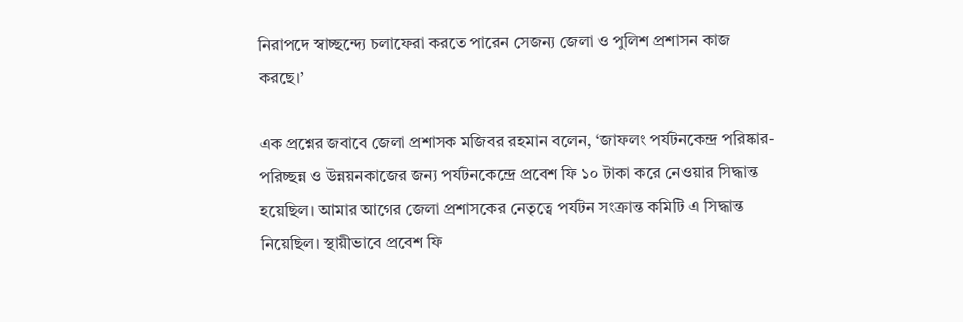নিরাপদে স্বাচ্ছন্দ্যে চলাফেরা করতে পারেন সেজন্য জেলা ও পুলিশ প্রশাসন কাজ করছে।’

এক প্রশ্নের জবাবে জেলা প্রশাসক মজিবর রহমান বলেন, ‘জাফলং পর্যটনকেন্দ্র পরিষ্কার-পরিচ্ছন্ন ও উন্নয়নকাজের জন্য পর্যটনকেন্দ্রে প্রবেশ ফি ১০ টাকা করে নেওয়ার সিদ্ধান্ত হয়েছিল। আমার আগের জেলা প্রশাসকের নেতৃত্বে পর্যটন সংক্রান্ত কমিটি এ সিদ্ধান্ত নিয়েছিল। স্থায়ীভাবে প্রবেশ ফি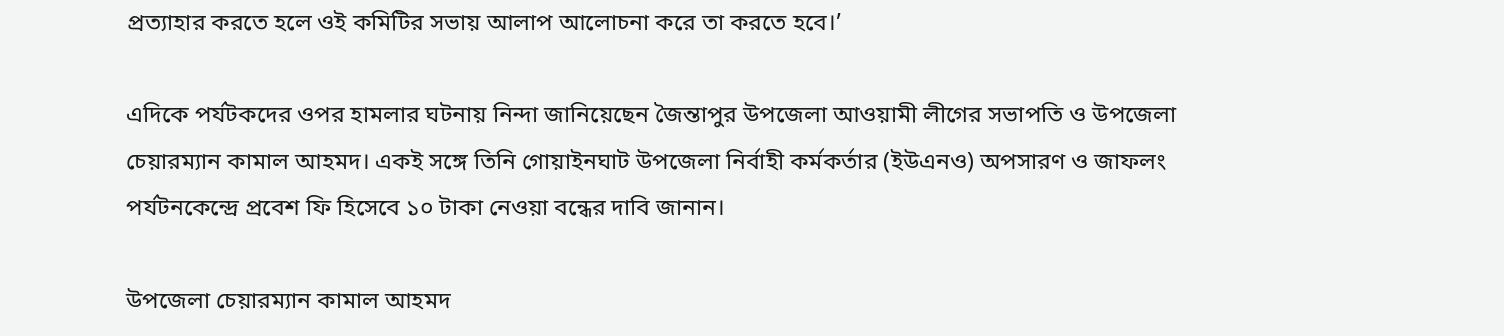প্রত্যাহার করতে হলে ওই কমিটির সভায় আলাপ আলোচনা করে তা করতে হবে।’

এদিকে পর্যটকদের ওপর হামলার ঘটনায় নিন্দা জানিয়েছেন জৈন্তাপুর উপজেলা আওয়ামী লীগের সভাপতি ও উপজেলা চেয়ারম্যান কামাল আহমদ। একই সঙ্গে তিনি গোয়াইনঘাট উপজেলা নির্বাহী কর্মকর্তার (ইউএনও) অপসারণ ও জাফলং পর্যটনকেন্দ্রে প্রবেশ ফি হিসেবে ১০ টাকা নেওয়া বন্ধের দাবি জানান।

উপজেলা চেয়ারম্যান কামাল আহমদ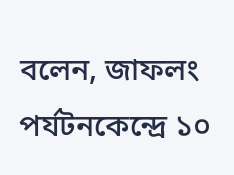বলেন, জাফলং পর্যটনকেন্দ্রে ১০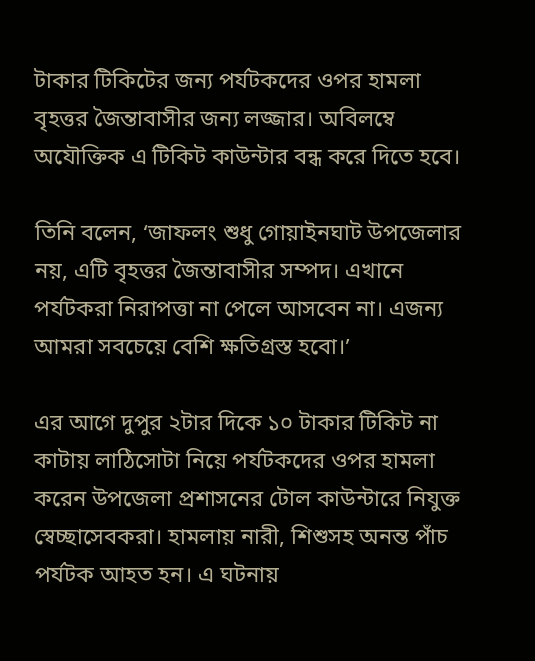টাকার টিকিটের জন্য পর্যটকদের ওপর হামলা বৃহত্তর জৈন্তাবাসীর জন্য লজ্জার। অবিলম্বে অযৌক্তিক এ টিকিট কাউন্টার বন্ধ করে দিতে হবে।

তিনি বলেন, ‘জাফলং শুধু গোয়াইনঘাট উপজেলার নয়, এটি বৃহত্তর জৈন্তাবাসীর সম্পদ। এখানে পর্যটকরা নিরাপত্তা না পেলে আসবেন না। এজন্য আমরা সবচেয়ে বেশি ক্ষতিগ্রস্ত হবো।’

এর আগে দুপুর ২টার দিকে ১০ টাকার টিকিট না কাটায় লাঠিসোটা নিয়ে পর্যটকদের ওপর হামলা করেন উপজেলা প্রশাসনের টোল কাউন্টারে নিযুক্ত স্বেচ্ছাসেবকরা। হামলায় নারী, শিশুসহ অনন্ত পাঁচ পর্যটক আহত হন। এ ঘটনায়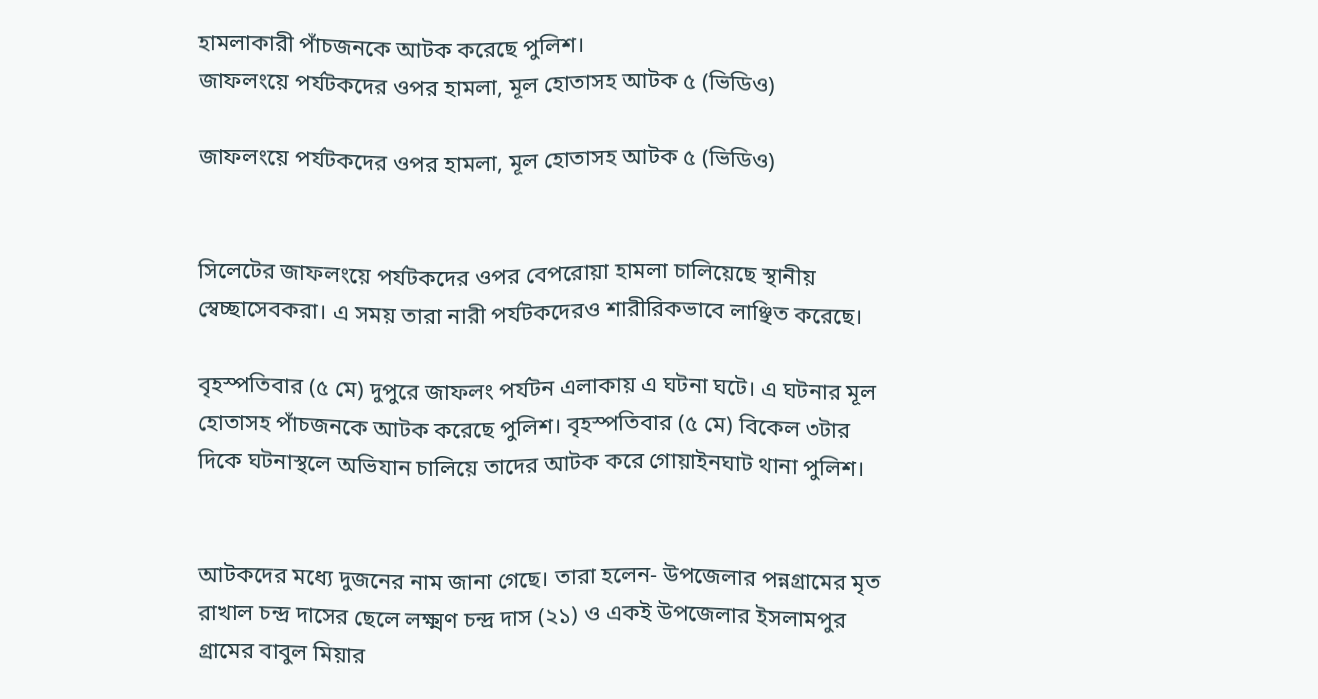হামলাকারী পাঁচজনকে আটক করেছে পুলিশ।
জাফলংয়ে পর্যটকদের ওপর হামলা, মূল হোতাসহ আটক ৫ (ভিডিও)

জাফলংয়ে পর্যটকদের ওপর হামলা, মূল হোতাসহ আটক ৫ (ভিডিও)


সিলেটের জাফলংয়ে পর্যটকদের ওপর বেপরোয়া হামলা চালিয়েছে স্থানীয় স্বেচ্ছাসেবকরা। এ সময় তারা নারী পর্যটকদেরও শারীরিকভাবে লাঞ্ছিত করেছে।

বৃহস্পতিবার (৫ মে) দুপুরে জাফলং পর্যটন এলাকায় এ ঘটনা ঘটে। এ ঘটনার মূল হোতাসহ পাঁচজনকে আটক করেছে পুলিশ। বৃহস্পতিবার (৫ মে) বিকেল ৩টার দিকে ঘটনাস্থলে অভিযান চালিয়ে তাদের আটক করে গোয়াইনঘাট থানা পুলিশ।


আটকদের মধ্যে দুজনের নাম জানা গেছে। তারা হলেন- উপজেলার পন্নগ্রামের মৃত রাখাল চন্দ্র দাসের ছেলে লক্ষ্মণ চন্দ্র দাস (২১) ও একই উপজেলার ইসলামপুর গ্রামের বাবুল মিয়ার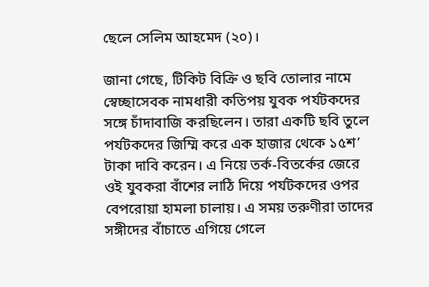ছেলে সেলিম আহমেদ (২০)।

জানা গেছে, টিকিট বিক্রি ও ছবি তোলার নামে স্বেচ্ছাসেবক নামধারী কতিপয় যুবক পর্যটকদের সঙ্গে চাঁদাবাজি করছিলেন। তারা একটি ছবি তুলে পর্যটকদের জিম্মি করে এক হাজার থেকে ১৫শ’ টাকা দাবি করেন। এ নিয়ে তর্ক-বিতর্কের জেরে ওই যুবকরা বাঁশের লাঠি দিয়ে পর্যটকদের ওপর বেপরোয়া হামলা চালায়। এ সময় তরুণীরা তাদের সঙ্গীদের বাঁচাতে এগিয়ে গেলে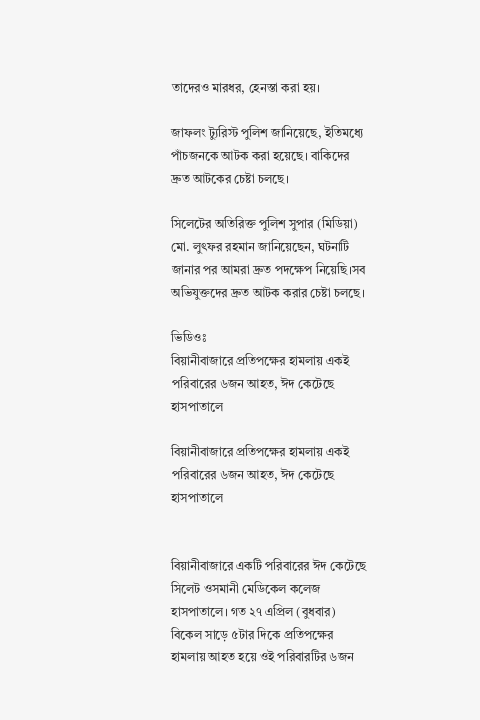তাদেরও মারধর, হেনস্তা করা হয়।

জাফলং ট্যুরিস্ট পুলিশ জানিয়েছে, ইতিমধ্যে পাঁচজনকে আটক করা হয়েছে। বাকিদের দ্রুত আটকের চেষ্টা চলছে।

সিলেটের অতিরিক্ত পুলিশ সুপার (মিডিয়া) মো. লুৎফর রহমান জানিয়েছেন, ঘটনাটি জানার পর আমরা দ্রুত পদক্ষেপ নিয়েছি।সব অভিযুক্তদের দ্রুত আটক করার চেষ্টা চলছে।

ভিডিওঃ
বিয়ানীবাজারে প্রতিপক্ষের হামলায় একই পরিবারের ৬জন আহত, ঈদ কেটেছে হাসপাতালে

বিয়ানীবাজারে প্রতিপক্ষের হামলায় একই পরিবারের ৬জন আহত, ঈদ কেটেছে হাসপাতালে


বিয়ানীবাজারে একটি পরিবারের ঈদ কেটেছে সিলেট ওসমানী মেডিকেল কলেজ হাসপাতালে। গত ২৭ এপ্রিল (বুধবার) বিকেল সাড়ে ৫টার দিকে প্রতিপক্ষের হামলায় আহত হয়ে ওই পরিবারটির ৬জন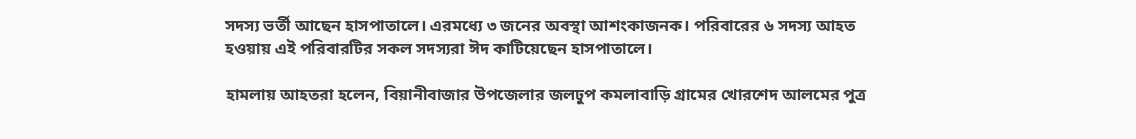সদস্য ভর্তী আছেন হাসপাতালে। এরমধ্যে ৩ জনের অবস্থা আশংকাজনক। পরিবারের ৬ সদস্য আহত হওয়ায় এই পরিবারটির সকল সদস্যরা ঈদ কাটিয়েছেন হাসপাতালে।

হামলায় আহতরা হলেন, বিয়ানীবাজার উপজেলার জলঢুপ কমলাবাড়ি গ্রামের খোরশেদ আলমের পুত্র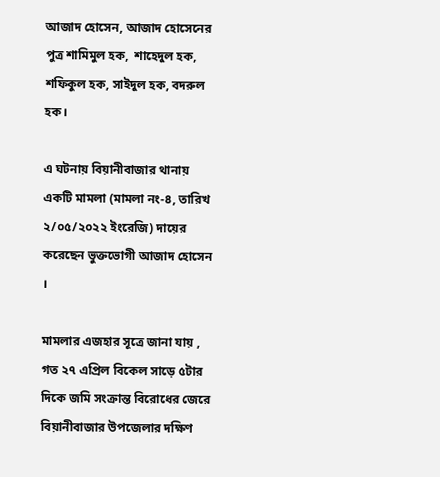আজাদ হোসেন, আজাদ হোসেনের পুত্র শামিমুল হক,  শাহেদুল হক, শফিকুল হক, সাইদুল হক, বদরুল হক।

এ ঘটনায় বিয়ানীবাজার থানায় একটি মামলা (মামলা নং-৪, তারিখ ২/০৫/২০২২ ইংরেজি) দায়ের করেছেন ভুক্তভোগী আজাদ হোসেন ।

মামলার এজহার সূত্রে জানা যায় , গত ২৭ এপ্রিল বিকেল সাড়ে ৫টার দিকে জমি সংক্রান্ত বিরোধের জেরে বিয়ানীবাজার উপজেলার দক্ষিণ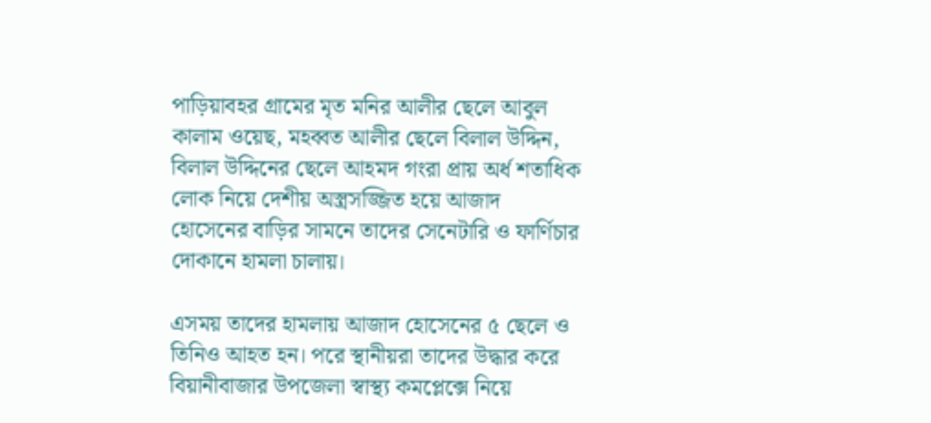পাড়িয়াবহর গ্রামের মৃত মনির আলীর ছেলে আবুল কালাম ওয়েছ, মহব্বত আলীর ছেলে বিলাল উদ্দিন, বিলাল উদ্দিনের ছেলে আহমদ গংরা প্রায় অর্ধ শতাধিক লোক নিয়ে দেশীয় অস্ত্রসজ্জিত হয়ে আজাদ হোসেনের বাড়ির সামনে তাদের সেনেটারি ও ফার্ণিচার দোকানে হামলা চালায়।

এসময় তাদের হামলায় আজাদ হোসেনের ৫ ছেলে ও তিনিও আহত হন। পরে স্থানীয়রা তাদের উদ্ধার করে বিয়ানীবাজার উপজেলা স্বাস্থ্য কমপ্লেক্সে নিয়ে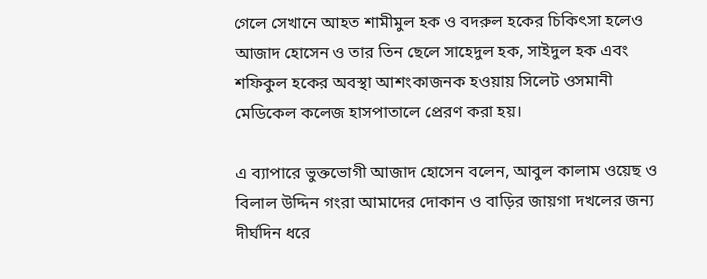গেলে সেখানে আহত শামীমুল হক ও বদরুল হকের চিকিৎসা হলেও আজাদ হোসেন ও তার তিন ছেলে সাহেদুল হক, সাইদুল হক এবং শফিকুল হকের অবস্থা আশংকাজনক হওয়ায় সিলেট ওসমানী মেডিকেল কলেজ হাসপাতালে প্রেরণ করা হয়।

এ ব্যাপারে ভুক্তভোগী আজাদ হোসেন বলেন, আবুল কালাম ওয়েছ ও বিলাল উদ্দিন গংরা আমাদের দোকান ও বাড়ির জায়গা দখলের জন্য দীর্ঘদিন ধরে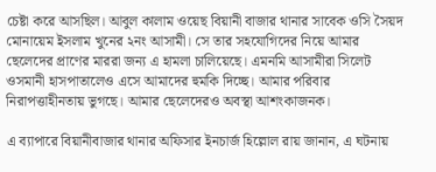চেষ্টা করে আসছিল। আবুল কালাম ওয়েছ বিয়ানী বাজার থানার সাবেক ওসি সৈয়দ মোনায়েম ইসলাম খুনের ২নং আসামী। সে তার সহযোগিদের নিয়ে আমার ছেলেদের প্রাণের মাররা জন্য এ হামলা চালিয়েছে। এমনমি আসামীরা সিলেট ওসমানী হাসপাতালেও এসে আমাদের হুমকি দিচ্ছে। আমার পরিবার নিরাপত্তাহীনতায় ভুগছে। আমার ছেলেদেরও অবস্থা আশংকাজনক।

এ ব্যাপারে বিয়ানীবাজার থানার অফিসার ইনচার্জ হিল্লোল রায় জানান, এ ঘটনায়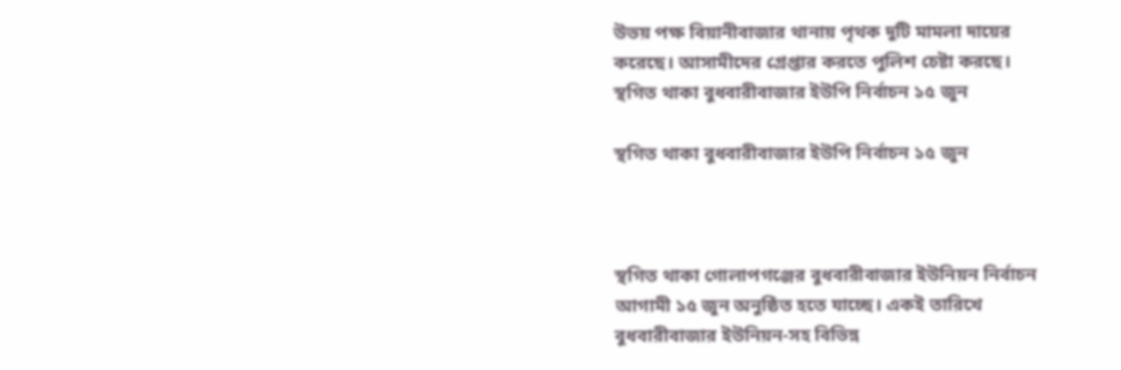উভয় পক্ষ বিয়ানীবাজার থানায় পৃথক দুটি মামলা দায়ের করেছে। আসামীদের গ্রেপ্তার করতে পুলিশ চেষ্টা করছে।
স্থগিত থাকা বুধবারীবাজার ইউপি নির্বাচন ১৫ জুন

স্থগিত থাকা বুধবারীবাজার ইউপি নির্বাচন ১৫ জুন



স্থগিত থাকা গোলাপগঞ্জের বুধবারীবাজার ইউনিয়ন নির্বাচন আগামী ১৫ জুন অনুষ্ঠিত হতে যাচ্ছে। একই তারিখে বুধবারীবাজার ইউনিয়ন-সহ বিভিন্ন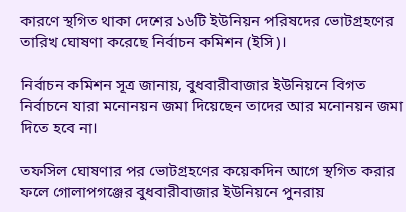কারণে স্থগিত থাকা দেশের ১৬টি ইউনিয়ন পরিষদের ভোটগ্রহণের তারিখ ঘোষণা করেছে নির্বাচন কমিশন (ইসি)।

নির্বাচন কমিশন সূত্র জানায়, বুধবারীবাজার ইউনিয়নে বিগত নির্বাচনে যারা মনোনয়ন জমা দিয়েছেন তাদের আর মনোনয়ন জমা দিতে হবে না।

তফসিল ঘোষণার পর ভোটগ্রহণের কয়েকদিন আগে স্থগিত করার ফলে গোলাপগঞ্জের বুধবারীবাজার ইউনিয়নে পুনরায়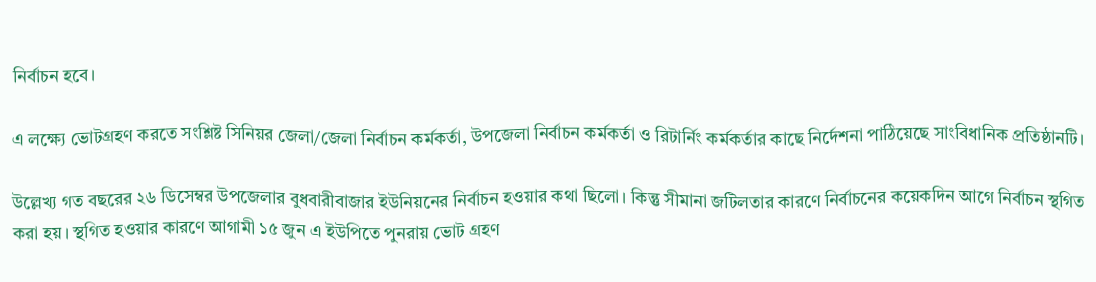নির্বাচন হবে।

এ লক্ষ্যে ভোটগ্রহণ করতে সংশ্লিষ্ট সিনিয়র জেলা/জেলা নির্বাচন কর্মকর্তা, উপজেলা নির্বাচন কর্মকর্তা ও রিটার্নিং কর্মকর্তার কাছে নির্দেশনা পাঠিয়েছে সাংবিধানিক প্রতিষ্ঠানটি।

উল্লেখ্য গত বছরের ২৬ ডিসেম্বর উপজেলার বুধবারীবাজার ইউনিয়নের নির্বাচন হওয়ার কথা ছিলো। কিন্তু সীমানা জটিলতার কারণে নির্বাচনের কয়েকদিন আগে নির্বাচন স্থগিত করা হয়। স্থগিত হওয়ার কারণে আগামী ১৫ জুন এ ইউপিতে পুনরায় ভোট গ্রহণ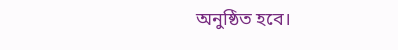অনুষ্ঠিত হবে।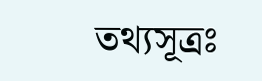তথ্যসূত্রঃ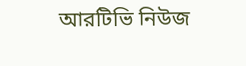আরটিভি নিউজ